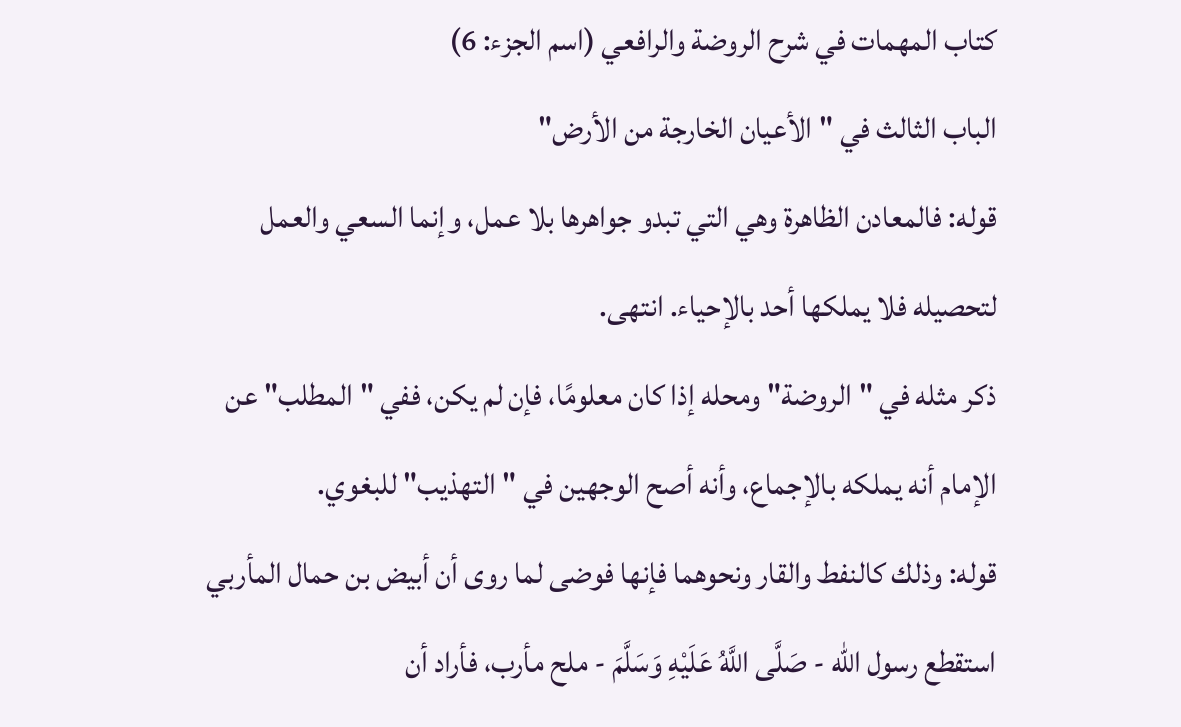كتاب المهمات في شرح الروضة والرافعي (اسم الجزء: 6)
الباب الثالث في "الأعيان الخارجة من الأرض"
قوله: فالمعادن الظاهرة وهي التي تبدو جواهرها بلا عمل، وإنما السعي والعمل لتحصيله فلا يملكها أحد بالإحياء. انتهى.
ذكر مثله في "الروضة" ومحله إذا كان معلومًا، فإن لم يكن، ففي "المطلب" عن الإمام أنه يملكه بالإجماع، وأنه أصح الوجهين في "التهذيب" للبغوي.
قوله: وذلك كالنفط والقار ونحوهما فإنها فوضى لما روى أن أبيض بن حمال المأربي استقطع رسول الله - صَلَّى اللَّهُ عَلَيْهِ وَسَلَّمَ - ملح مأرب، فأراد أن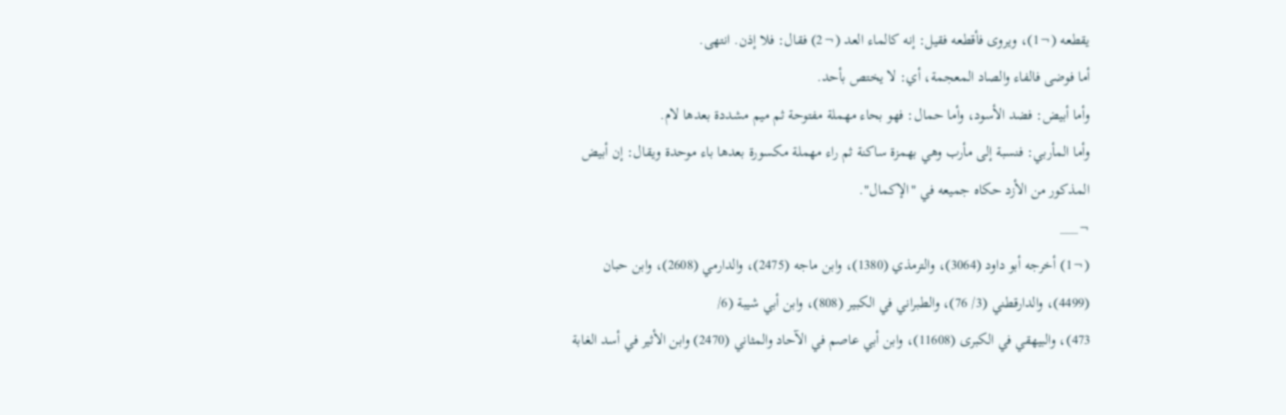يقطعه (¬1)، ويروى فأقطعه فقيل: إنه كالماء العد (¬2) فقال: فلا إذن. انتهى.
أما فوضى فالفاء والصاد المعجمة، أي: لا يختص بأحد.
وأما أبيض: فضد الأسود، وأما حمال: فهو بحاء مهملة مفتوحة ثم ميم مشددة بعدها لام.
وأما المأربي: فنسبة إلى مأرب وهي بهمزة ساكنة ثم راء مهملة مكسورة بعدها باء موحدة ويقال: إن أبيض المذكور من الأزد حكاه جميعه في "الإكمال".
¬___
(¬1) أخرجه أبو داود (3064)، والترمذي (1380)، وابن ماجه (2475)، والدارمي (2608)، وابن حبان (4499)، والدارقطني (3/ 76)، والطبراني في الكبير (808)، وابن أبي شيبة (6/
473)، والبيهقي في الكبرى (11608)، وابن أبي عاصم في الآحاد والمثاني (2470) وابن الأثير في أسد الغابة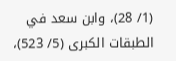(1/ 28)، وابن سعد في الطبقات الكبرى (5/ 523)،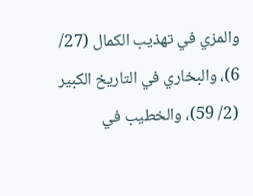والمزي في تهذيب الكمال (27/ 6)، والبخاري في التاريخ الكبير (2/ 59)، والخطيب في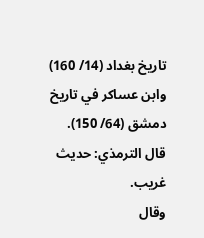تاريخ بغداد (14/ 160) وابن عساكر في تاريخ دمشق (64/ 150).
قال الترمذي: حديث غريب.
وقال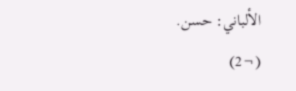الألباني: حسن.
(¬2)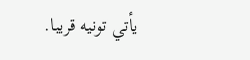يأتي تونيه قريبا.